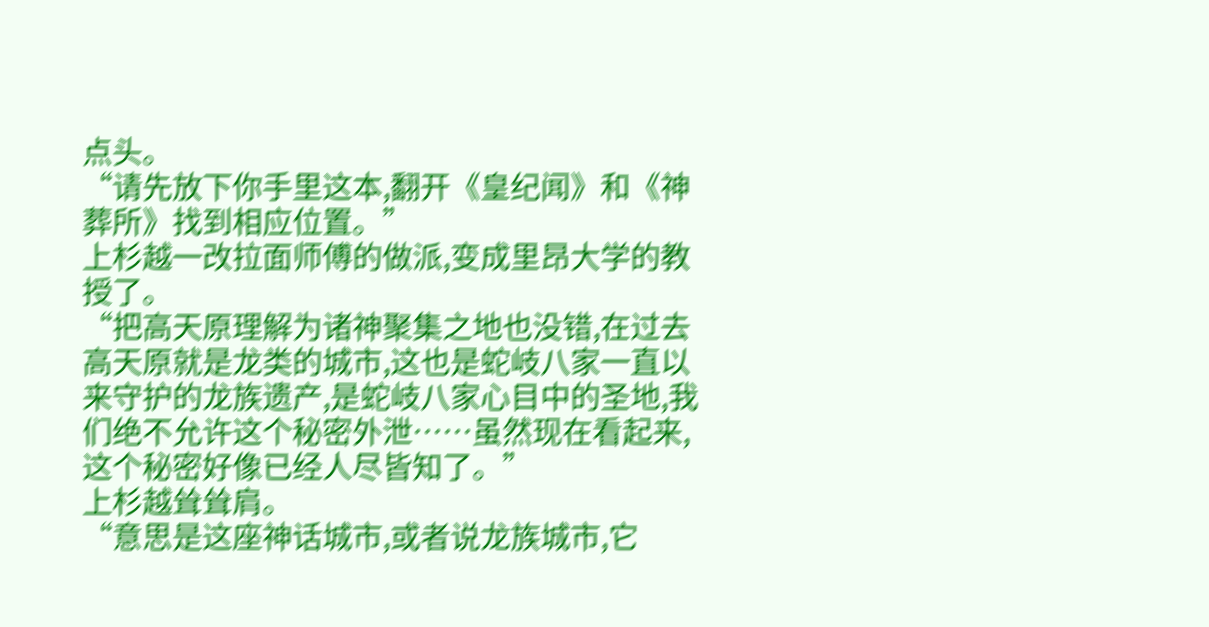点头。
“请先放下你手里这本,翻开《皇纪闻》和《神葬所》找到相应位置。”
上杉越一改拉面师傅的做派,变成里昂大学的教授了。
“把高天原理解为诸神聚集之地也没错,在过去高天原就是龙类的城市,这也是蛇岐八家一直以来守护的龙族遗产,是蛇岐八家心目中的圣地,我们绝不允许这个秘密外泄……虽然现在看起来,这个秘密好像已经人尽皆知了。”
上杉越耸耸肩。
“意思是这座神话城市,或者说龙族城市,它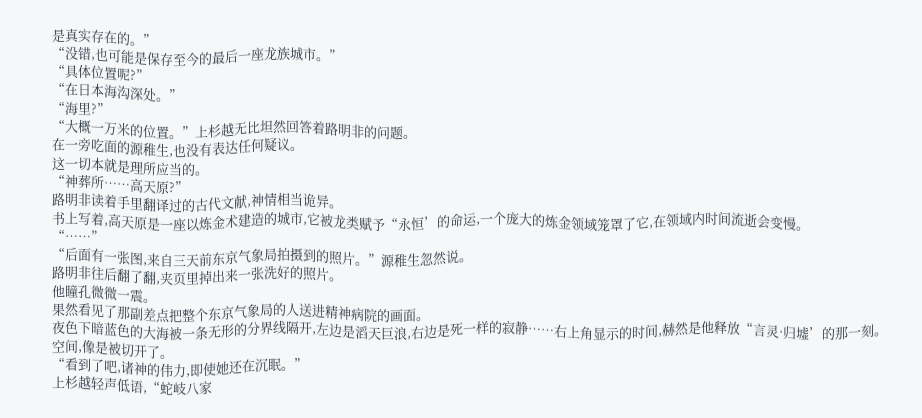是真实存在的。”
“没错,也可能是保存至今的最后一座龙族城市。”
“具体位置呢?”
“在日本海沟深处。”
“海里?”
“大概一万米的位置。”上杉越无比坦然回答着路明非的问题。
在一旁吃面的源稚生,也没有表达任何疑议。
这一切本就是理所应当的。
“神葬所……高天原?”
路明非读着手里翻译过的古代文献,神情相当诡异。
书上写着,高天原是一座以炼金术建造的城市,它被龙类赋予“永恒’的命运,一个庞大的炼金领域笼罩了它,在领域内时间流逝会变慢。
“……”
“后面有一张图,来自三天前东京气象局拍摄到的照片。”源稚生忽然说。
路明非往后翻了翻,夹页里掉出来一张洗好的照片。
他瞳孔微微一震。
果然看见了那副差点把整个东京气象局的人送进精神病院的画面。
夜色下暗蓝色的大海被一条无形的分界线隔开,左边是滔天巨浪,右边是死一样的寂静……右上角显示的时间,赫然是他释放“言灵·归墟’的那一刻。
空间,像是被切开了。
“看到了吧,诸神的伟力,即使她还在沉眠。”
上杉越轻声低语,“蛇岐八家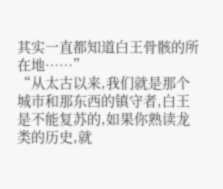其实一直都知道白王骨骸的所在地……”
“从太古以来,我们就是那个城市和那东西的镇守者,白王是不能复苏的,如果你熟读龙类的历史,就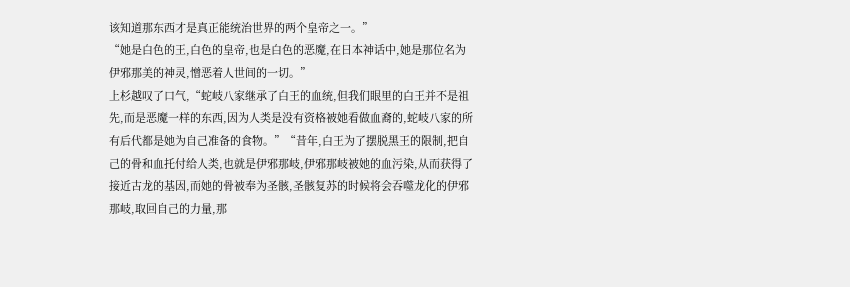该知道那东西才是真正能统治世界的两个皇帝之一。”
“她是白色的王,白色的皇帝,也是白色的恶魔,在日本神话中,她是那位名为伊邪那美的神灵,憎恶着人世间的一切。”
上杉越叹了口气,“蛇岐八家继承了白王的血统,但我们眼里的白王并不是祖先,而是恶魔一样的东西,因为人类是没有资格被她看做血裔的,蛇岐八家的所有后代都是她为自己准备的食物。”“昔年,白王为了摆脱黑王的限制,把自己的骨和血托付给人类,也就是伊邪那岐,伊邪那岐被她的血污染,从而获得了接近古龙的基因,而她的骨被奉为圣骸,圣骸复苏的时候将会吞噬龙化的伊邪那岐,取回自己的力量,那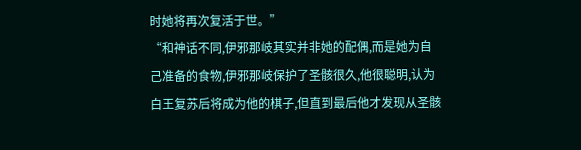时她将再次复活于世。”
“和神话不同,伊邪那岐其实并非她的配偶,而是她为自己准备的食物,伊邪那岐保护了圣骸很久,他很聪明,认为白王复苏后将成为他的棋子,但直到最后他才发现从圣骸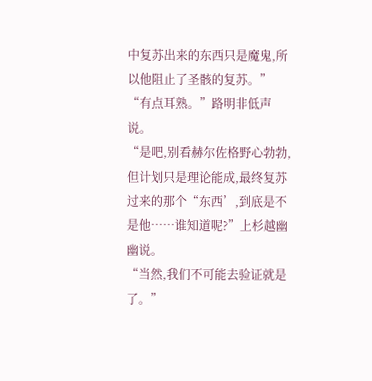中复苏出来的东西只是魔鬼,所以他阻止了圣骸的复苏。”
“有点耳熟。”路明非低声说。
“是吧,别看赫尔佐格野心勃勃,但计划只是理论能成,最终复苏过来的那个“东西’,到底是不是他……谁知道呢?”上杉越幽幽说。
“当然,我们不可能去验证就是了。”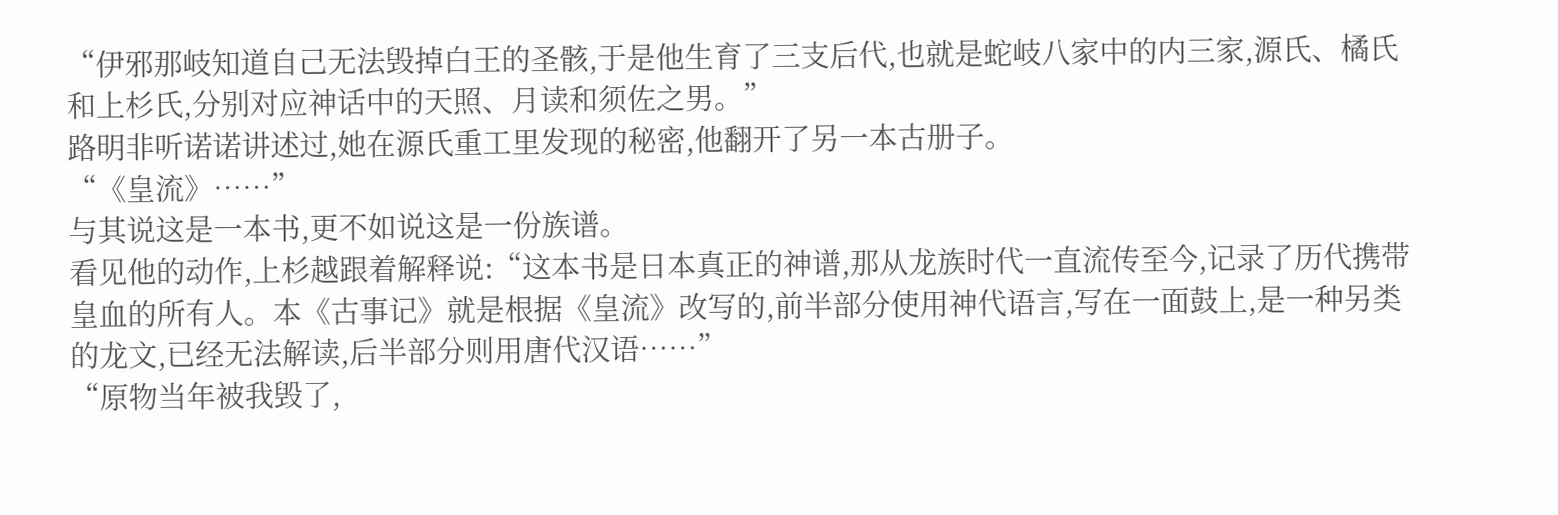“伊邪那岐知道自己无法毁掉白王的圣骸,于是他生育了三支后代,也就是蛇岐八家中的内三家,源氏、橘氏和上杉氏,分别对应神话中的天照、月读和须佐之男。”
路明非听诺诺讲述过,她在源氏重工里发现的秘密,他翻开了另一本古册子。
“《皇流》……”
与其说这是一本书,更不如说这是一份族谱。
看见他的动作,上杉越跟着解释说:“这本书是日本真正的神谱,那从龙族时代一直流传至今,记录了历代携带皇血的所有人。本《古事记》就是根据《皇流》改写的,前半部分使用神代语言,写在一面鼓上,是一种另类的龙文,已经无法解读,后半部分则用唐代汉语……”
“原物当年被我毁了,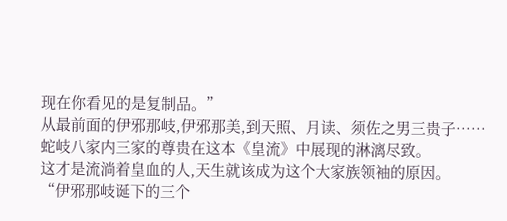现在你看见的是复制品。”
从最前面的伊邪那岐,伊邪那美,到天照、月读、须佐之男三贵子……
蛇岐八家内三家的尊贵在这本《皇流》中展现的淋漓尽致。
这才是流淌着皇血的人,天生就该成为这个大家族领袖的原因。
“伊邪那岐诞下的三个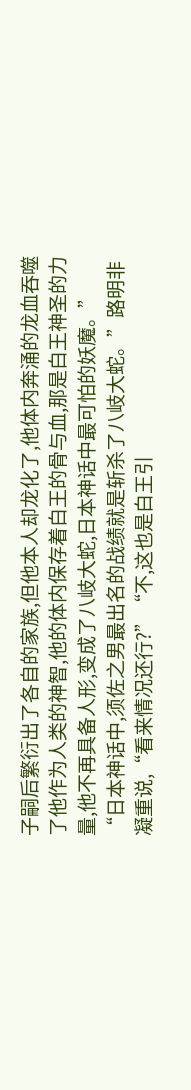子嗣后繁衍出了各自的家族,但他本人却龙化了,他体内奔涌的龙血吞噬了他作为人类的神智,他的体内保存着白王的骨与血,那是白王神圣的力量,他不再具备人形,变成了八岐大蛇,日本神话中最可怕的妖魔。”
“日本神话中,须佐之男最出名的战绩就是斩杀了八岐大蛇。”路明非凝重说,“看来情况还行?”“不,这也是白王引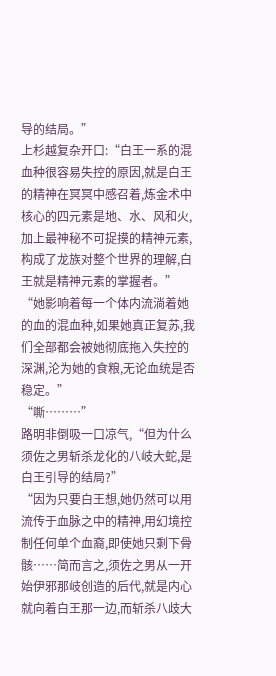导的结局。”
上杉越复杂开口:“白王一系的混血种很容易失控的原因,就是白王的精神在冥冥中感召着,炼金术中核心的四元素是地、水、风和火,加上最神秘不可捉摸的精神元素,构成了龙族对整个世界的理解,白王就是精神元素的掌握者。”
“她影响着每一个体内流淌着她的血的混血种,如果她真正复苏,我们全部都会被她彻底拖入失控的深渊,沦为她的食粮,无论血统是否稳定。”
“嘶………”
路明非倒吸一口凉气,“但为什么须佐之男斩杀龙化的八岐大蛇,是白王引导的结局?”
“因为只要白王想,她仍然可以用流传于血脉之中的精神,用幻境控制任何单个血裔,即使她只剩下骨骸……简而言之,须佐之男从一开始伊邪那岐创造的后代,就是内心就向着白王那一边,而斩杀八歧大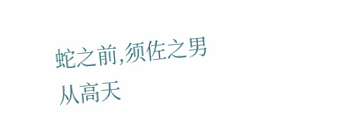蛇之前,须佐之男从高天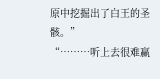原中挖掘出了白王的圣骸。”
“………听上去很难赢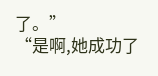了。”
“是啊,她成功了